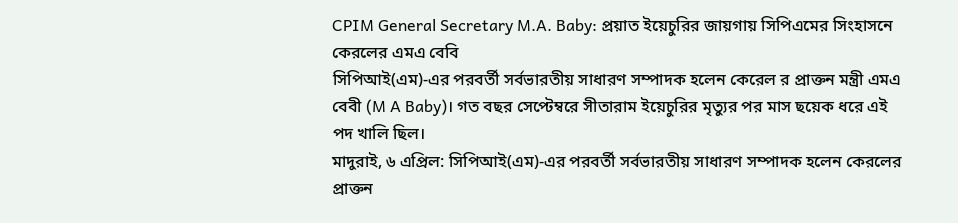CPIM General Secretary M.A. Baby: প্রয়াত ইয়েচুরির জায়গায় সিপিএমের সিংহাসনে কেরলের এমএ বেবি
সিপিআই(এম)-এর পরবর্তী সর্বভারতীয় সাধারণ সম্পাদক হলেন কেরেল র প্রাক্তন মন্ত্রী এমএ বেবী (M A Baby)। গত বছর সেপ্টেম্বরে সীতারাম ইয়েচুরির মৃত্যুর পর মাস ছয়েক ধরে এই পদ খালি ছিল।
মাদুরাই, ৬ এপ্রিল: সিপিআই(এম)-এর পরবর্তী সর্বভারতীয় সাধারণ সম্পাদক হলেন কেরলের প্রাক্তন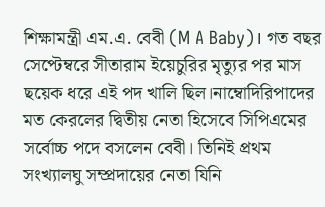শিক্ষামন্ত্রী এম.এ. বেবী (M A Baby)। গত বছর সেপ্টেম্বরে সীতারাম ইয়েচুরির মৃত্যুর পর মাস ছয়েক ধরে এই পদ খালি ছিল।নাম্বোদিরিপাদের মত কেরলের দ্বিতীয় নেতা হিসেবে সিপিএমের সর্বোচ্চ পদে বসলেন বেবী। তিনিই প্রথম সংখ্যালঘু সম্প্রদায়ের নেতা যিনি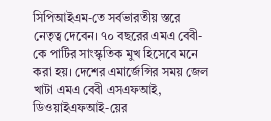সিপিআইএম-তে সর্বভারতীয় স্তরে নেতৃত্ব দেবেন। ৭০ বছরের এমএ বেবী-কে পার্টির সাংস্কৃতিক মুখ হিসেবে মনে করা হয়। দেশের এমার্জেন্সির সময় জেল খাটা এমএ বেবী এসএফআই, ডিওয়াইএফআই-য়ের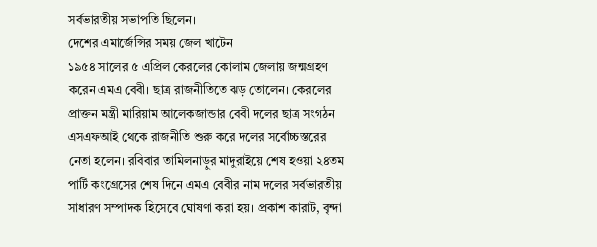সর্বভারতীয় সভাপতি ছিলেন।
দেশের এমার্জেন্সির সময় জেল খাটেন
১৯৫৪ সালের ৫ এপ্রিল কেরলের কোলাম জেলায় জন্মগ্রহণ করেন এমএ বেবী। ছাত্র রাজনীতিতে ঝড় তোলেন। কেরলের প্রাক্তন মন্ত্রী মারিয়াম আলেকজান্ডার বেবী দলের ছাত্র সংগঠন এসএফআই থেকে রাজনীতি শুরু করে দলের সর্বোচ্চস্তরের নেতা হলেন। রবিবার তামিলনাড়ুর মাদুরাইয়ে শেষ হওয়া ২৪তম পার্টি কংগ্রেসের শেষ দিনে এমএ বেবীর নাম দলের সর্বভারতীয় সাধারণ সম্পাদক হিসেবে ঘোষণা করা হয়। প্রকাশ কারাট, বৃন্দা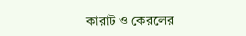কারাট ও কেরলের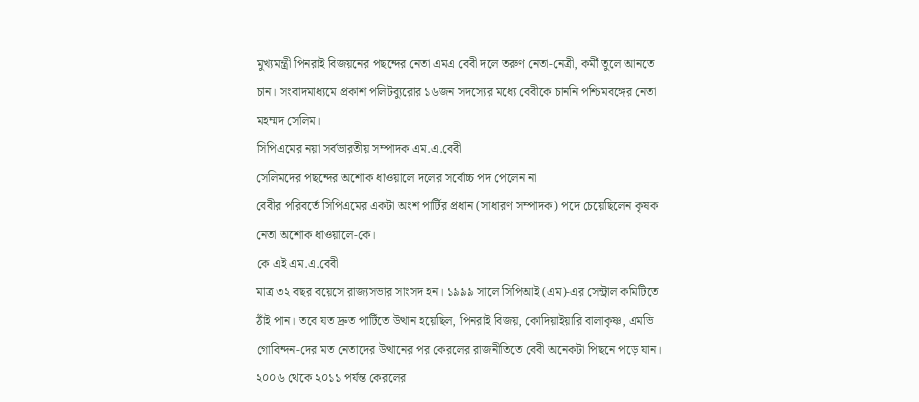মুখ্যমন্ত্রী পিনরাই বিজয়নের পছন্দের নেতা এমএ বেবী দলে তরুণ নেতা-নেত্রী, কর্মী তুলে আনতে চান। সংবাদমাধ্যমে প্রকাশ পলিটব্যুরোর ১৬জন সদস্যের মধ্যে বেবীকে চাননি পশ্চিমবঙ্গের নেতা মহম্মদ সেলিম।
সিপিএমের নয়া সর্বভারতীয় সম্পাদক এম.এ.বেবী
সেলিমদের পছন্দের অশোক ধাওয়ালে দলের সর্বোচ্চ পদ পেলেন না
বেবীর পরিবর্তে সিপিএমের একটা অংশ পার্টির প্রধান (সাধারণ সম্পাদক) পদে চেয়েছিলেন কৃষক নেতা অশোক ধাওয়ালে-কে।
কে এই এম.এ.বেবী
মাত্র ৩২ বছর বয়েসে রাজ্যসভার সাংসদ হন। ১৯৯৯ সালে সিপিআই (এম)-এর সেন্ট্রাল কমিটিতে ঠাঁই পান। তবে যত দ্রুত পার্টিতে উত্থান হয়েছিল, পিনরাই বিজয়, কোদিয়াইয়ারি বালাকৃষ্ণ, এমভি গোবিন্দন-দের মত নেতাদের উত্থানের পর কেরলের রাজনীতিতে বেবী অনেকটা পিছনে পড়ে যান। ২০০৬ থেকে ২০১১ পর্যন্ত কেরলের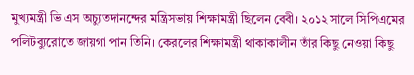মুখ্যমন্ত্রী ভি এস অচ্যুতদানন্দের মন্ত্রিসভায় শিক্ষামন্ত্রী ছিলেন বেবী। ২০১২ সালে সিপিএমের পলিটব্যুরোতে জায়গা পান তিনি। কেরলের শিক্ষামন্ত্রী থাকাকালীন তাঁর কিছু নেওয়া কিছু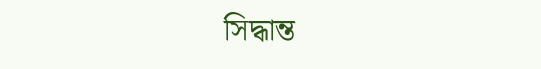সিদ্ধান্ত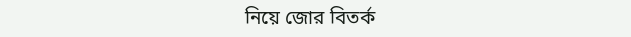নিয়ে জোর বিতর্ক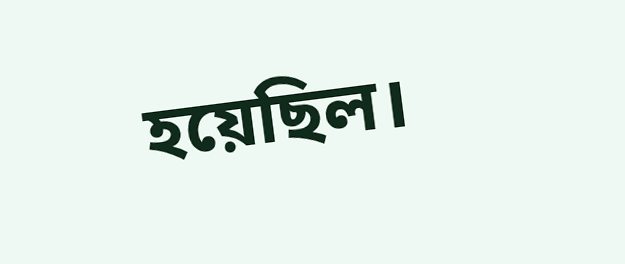হয়েছিল।